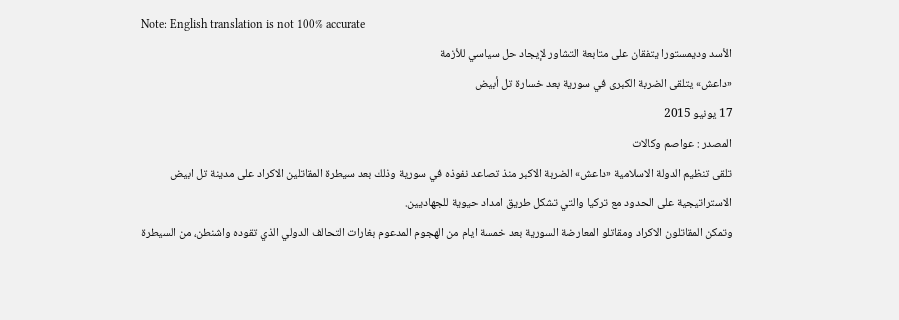Note: English translation is not 100% accurate
الأسد وديمستورا يتفقان على متابعة التشاور لإيجاد حل سياسي للأزمة
«داعش» يتلقى الضربة الكبرى في سورية بعد خسارة تل أبيض
17 يونيو 2015
المصدر : عواصم وكالات
تلقى تنظيم الدولة الاسلامية «داعش» الضربة الاكبر منذ تصاعد نفوذه في سورية وذلك بعد سيطرة المقاتلين الاكراد على مدينة تل ابيض الاستراتيجية على الحدود مع تركيا والتي تشكل طريق امداد حيوية للجهاديين.
وتمكن المقاتلون الاكراد ومقاتلو المعارضة السورية بعد خمسة ايام من الهجوم المدعوم بغارات التحالف الدولي الذي تقوده واشنطن، من السيطرة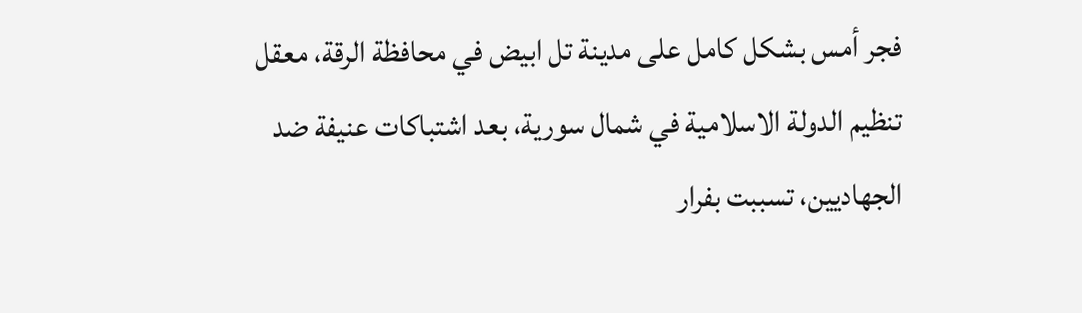فجر أمس بشكل كامل على مدينة تل ابيض في محافظة الرقة، معقل تنظيم الدولة الاسلامية في شمال سورية، بعد اشتباكات عنيفة ضد الجهاديين، تسببت بفرار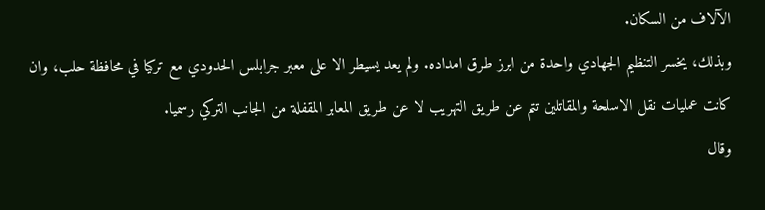الآلاف من السكان.
وبذلك، يخسر التنظيم الجهادي واحدة من ابرز طرق امداده. ولم يعد يسيطر الا على معبر جرابلس الحدودي مع تركيا في محافظة حلب، وان كانت عمليات نقل الاسلحة والمقاتلين تتم عن طريق التهريب لا عن طريق المعابر المقفلة من الجانب التركي رسميا.
وقال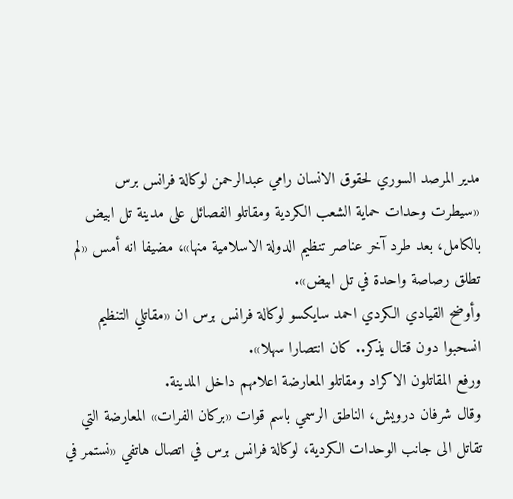مدير المرصد السوري لحقوق الانسان رامي عبدالرحمن لوكالة فرانس برس «سيطرت وحدات حماية الشعب الكردية ومقاتلو الفصائل على مدينة تل ابيض بالكامل، بعد طرد آخر عناصر تنظيم الدولة الاسلامية منها»، مضيفا انه أمس «لم تطلق رصاصة واحدة في تل ابيض».
وأوضح القيادي الكردي احمد سايكسو لوكالة فرانس برس ان «مقاتلي التنظيم انسحبوا دون قتال يذكر.. كان انتصارا سهلا».
ورفع المقاتلون الاكراد ومقاتلو المعارضة اعلامهم داخل المدينة.
وقال شرفان درويش، الناطق الرسمي باسم قوات «بركان الفرات» المعارضة التي تقاتل الى جانب الوحدات الكردية، لوكالة فرانس برس في اتصال هاتفي «نستمر في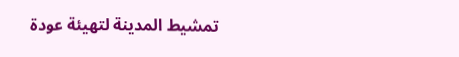تمشيط المدينة لتهيئة عودة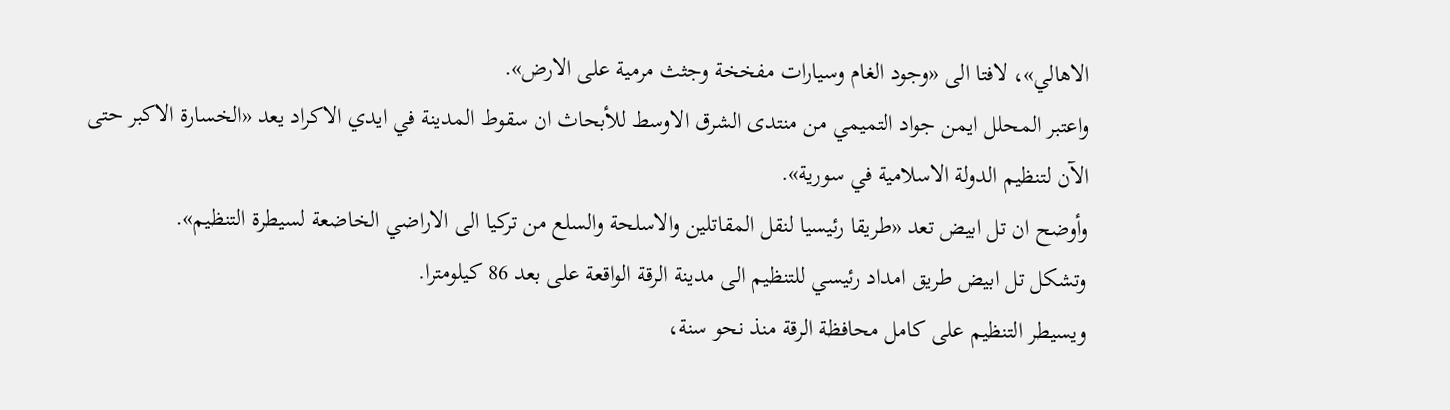الاهالي»، لافتا الى «وجود الغام وسيارات مفخخة وجثث مرمية على الارض».
واعتبر المحلل ايمن جواد التميمي من منتدى الشرق الاوسط للأبحاث ان سقوط المدينة في ايدي الاكراد يعد «الخسارة الاكبر حتى الآن لتنظيم الدولة الاسلامية في سورية».
وأوضح ان تل ابيض تعد «طريقا رئيسيا لنقل المقاتلين والاسلحة والسلع من تركيا الى الاراضي الخاضعة لسيطرة التنظيم».
وتشكل تل ابيض طريق امداد رئيسي للتنظيم الى مدينة الرقة الواقعة على بعد 86 كيلومترا.
ويسيطر التنظيم على كامل محافظة الرقة منذ نحو سنة،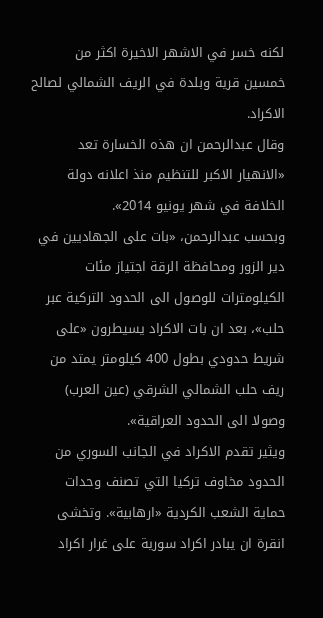لكنه خسر في الاشهر الاخيرة اكثر من خمسين قرية وبلدة في الريف الشمالي لصالح الاكراد.
وقال عبدالرحمن ان هذه الخسارة تعد «الانهيار الاكبر للتنظيم منذ اعلانه دولة الخلافة في شهر يونيو 2014».
وبحسب عبدالرحمن، «بات على الجهاديين في دير الزور ومحافظة الرقة اجتياز مئات الكيلومترات للوصول الى الحدود التركية عبر حلب»، بعد ان بات الاكراد يسيطرون «على شريط حدودي بطول 400 كيلومتر يمتد من ريف حلب الشمالي الشرقي (عين العرب) وصولا الى الحدود العراقية».
ويثير تقدم الاكراد في الجانب السوري من الحدود مخاوف تركيا التي تصنف وحدات حماية الشعب الكردية «ارهابية». وتخشى انقرة ان يبادر اكراد سورية على غرار اكراد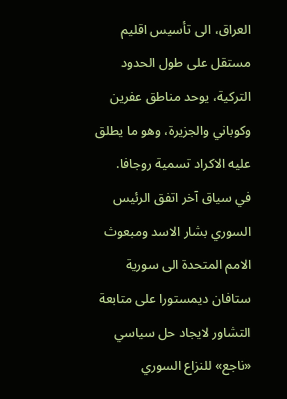العراق، الى تأسيس اقليم مستقل على طول الحدود التركية، يوحد مناطق عفرين وكوباني والجزيرة، وهو ما يطلق عليه الاكراد تسمية روجافا.
في سياق آخر اتفق الرئيس السوري بشار الاسد ومبعوث الامم المتحدة الى سورية ستافان ديمستورا على متابعة التشاور لايجاد حل سياسي «ناجع» للنزاع السوري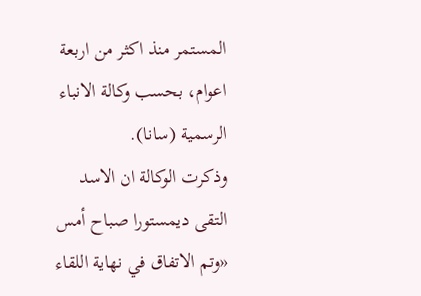المستمر منذ اكثر من اربعة اعوام، بحسب وكالة الانباء الرسمية (سانا).
وذكرت الوكالة ان الاسد التقى ديمستورا صباح أمس «وتم الاتفاق في نهاية اللقاء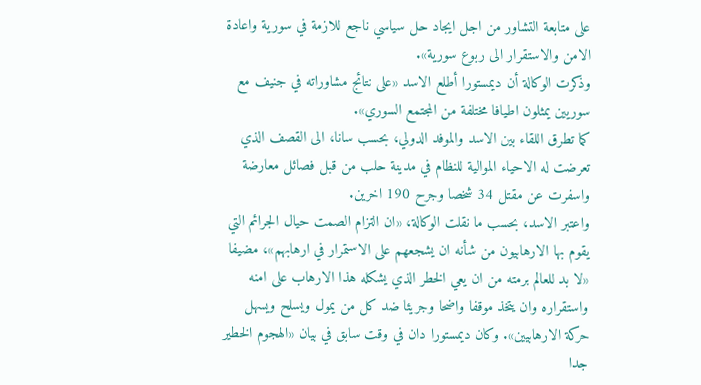على متابعة التشاور من اجل ايجاد حل سياسي ناجع للازمة في سورية واعادة الامن والاستقرار الى ربوع سورية».
وذكرت الوكالة أن ديمستورا أطلع الاسد «على نتائج مشاوراته في جنيف مع سوريين يمثلون اطيافا مختلفة من المجتمع السوري».
كما تطرق اللقاء بين الاسد والموفد الدولي، بحسب سانا، الى القصف الذي تعرضت له الاحياء الموالية للنظام في مدينة حلب من قبل فصائل معارضة واسفرت عن مقتل 34 شخصا وجرح 190 اخرين.
واعتبر الاسد، بحسب ما نقلت الوكالة، «ان التزام الصمت حيال الجرائم التي يقوم بها الارهابيون من شأنه ان يشجعهم على الاستمرار في ارهابهم»، مضيفا «لا بد للعالم برمته من ان يعي الخطر الذي يشكله هذا الارهاب على امنه واستقراره وان يتخذ موقفا واضحا وجريئا ضد كل من يمول ويسلح ويسهل حركة الارهابيين». وكان ديمستورا دان في وقت سابق في بيان «الهجوم الخطير جدا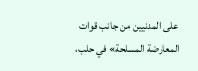على المدنيين من جانب قوات المعارضة المسلحة» في حلب،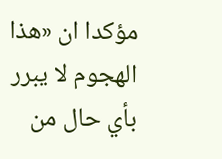مؤكدا ان «هذا الهجوم لا يبرر بأي حال من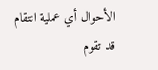الأحوال أي عملية انتقام قد تقوم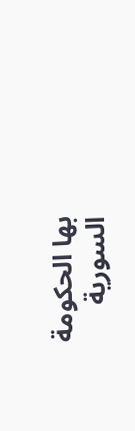بها الحكومة السورية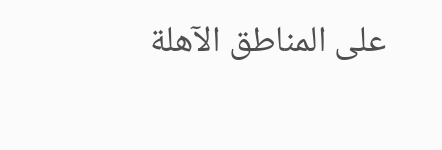على المناطق الآهلة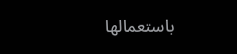باستعمالها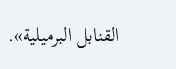القنابل البرميلية».